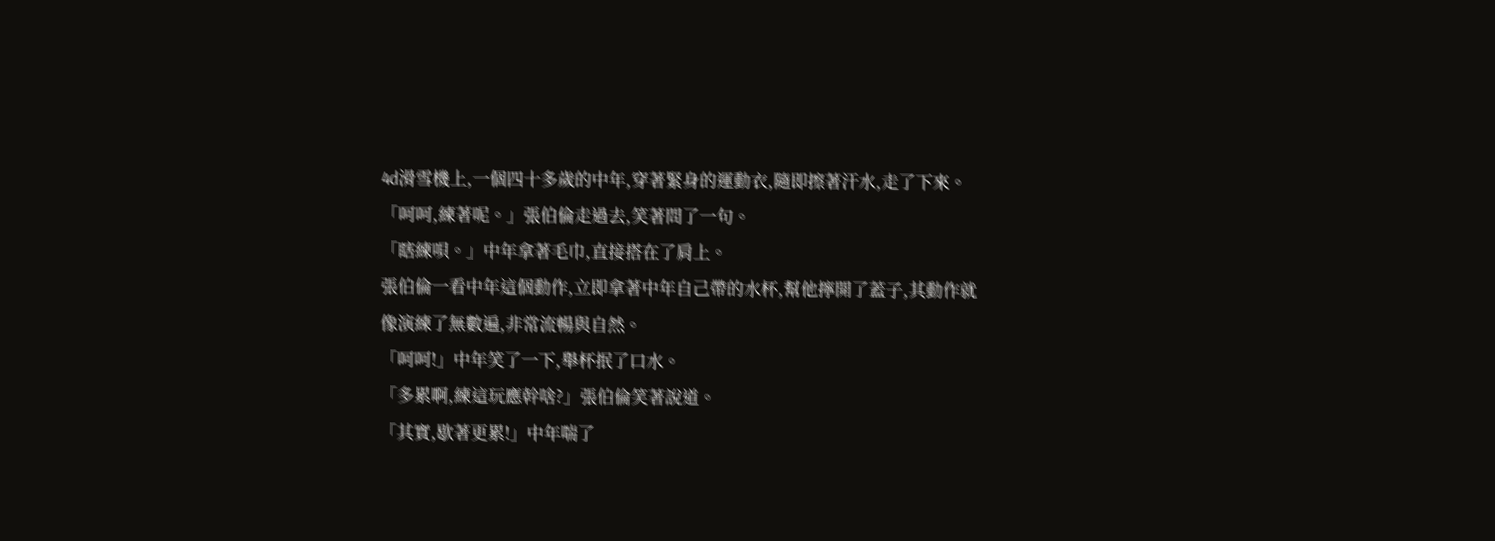4d滑雪機上,一個四十多歲的中年,穿著緊身的運動衣,隨即擦著汗水,走了下來。
「呵呵,練著呢。」張伯倫走過去,笑著問了一句。
「瞎練唄。」中年拿著毛巾,直接搭在了肩上。
張伯倫一看中年這個動作,立即拿著中年自己帶的水杯,幫他擰開了蓋子,其動作就像演練了無數遍,非常流暢與自然。
「呵呵!」中年笑了一下,舉杯抿了口水。
「多累啊,練這玩應幹啥?」張伯倫笑著說道。
「其實,歇著更累!」中年喘了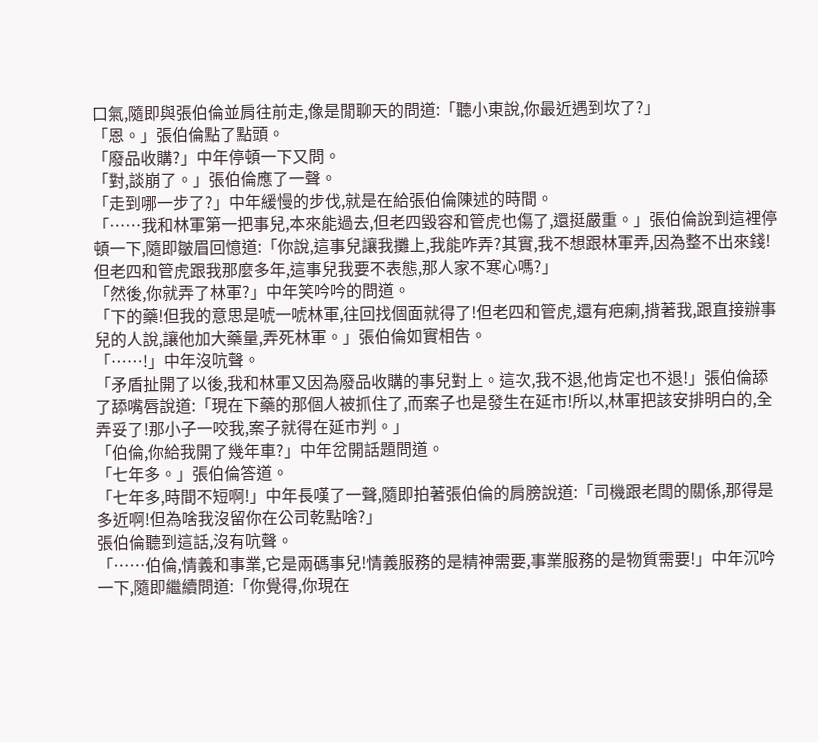口氣,隨即與張伯倫並肩往前走,像是閒聊天的問道:「聽小東說,你最近遇到坎了?」
「恩。」張伯倫點了點頭。
「廢品收購?」中年停頓一下又問。
「對,談崩了。」張伯倫應了一聲。
「走到哪一步了?」中年緩慢的步伐,就是在給張伯倫陳述的時間。
「……我和林軍第一把事兒,本來能過去,但老四毀容和管虎也傷了,還挺嚴重。」張伯倫說到這裡停頓一下,隨即皺眉回憶道:「你說,這事兒讓我攤上,我能咋弄?其實,我不想跟林軍弄,因為整不出來錢!但老四和管虎跟我那麼多年,這事兒我要不表態,那人家不寒心嗎?」
「然後,你就弄了林軍?」中年笑吟吟的問道。
「下的藥!但我的意思是唬一唬林軍,往回找個面就得了!但老四和管虎,還有疤瘌,揹著我,跟直接辦事兒的人說,讓他加大藥量,弄死林軍。」張伯倫如實相告。
「……!」中年沒吭聲。
「矛盾扯開了以後,我和林軍又因為廢品收購的事兒對上。這次,我不退,他肯定也不退!」張伯倫舔了舔嘴唇說道:「現在下藥的那個人被抓住了,而案子也是發生在延市!所以,林軍把該安排明白的,全弄妥了!那小子一咬我,案子就得在延市判。」
「伯倫,你給我開了幾年車?」中年岔開話題問道。
「七年多。」張伯倫答道。
「七年多,時間不短啊!」中年長嘆了一聲,隨即拍著張伯倫的肩膀說道:「司機跟老闆的關係,那得是多近啊!但為啥我沒留你在公司乾點啥?」
張伯倫聽到這話,沒有吭聲。
「……伯倫,情義和事業,它是兩碼事兒!情義服務的是精神需要,事業服務的是物質需要!」中年沉吟一下,隨即繼續問道:「你覺得,你現在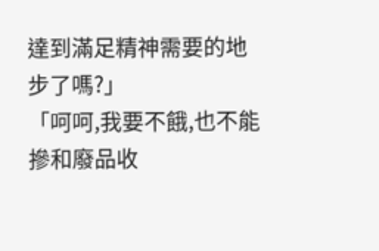達到滿足精神需要的地步了嗎?」
「呵呵,我要不餓,也不能摻和廢品收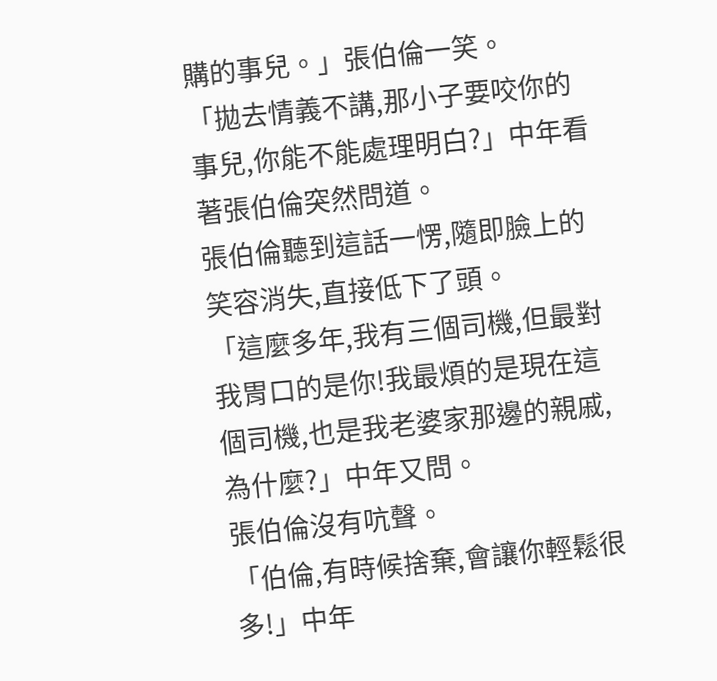購的事兒。」張伯倫一笑。
「拋去情義不講,那小子要咬你的事兒,你能不能處理明白?」中年看著張伯倫突然問道。
張伯倫聽到這話一愣,隨即臉上的笑容消失,直接低下了頭。
「這麼多年,我有三個司機,但最對我胃口的是你!我最煩的是現在這個司機,也是我老婆家那邊的親戚,為什麼?」中年又問。
張伯倫沒有吭聲。
「伯倫,有時候捨棄,會讓你輕鬆很多!」中年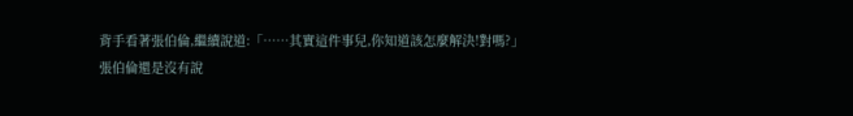背手看著張伯倫,繼續說道:「……其實這件事兒,你知道該怎麼解決!對嗎?」
張伯倫還是沒有說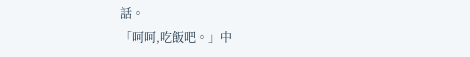話。
「呵呵,吃飯吧。」中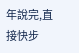年說完,直接快步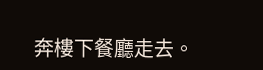奔樓下餐廳走去。